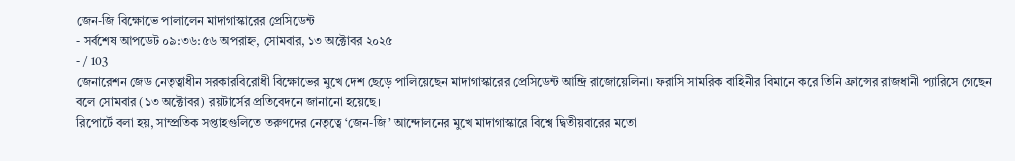জেন-জি বিক্ষোভে পালালেন মাদাগাস্কারের প্রেসিডেন্ট
- সর্বশেষ আপডেট ০৯:৩৬:৫৬ অপরাহ্ন, সোমবার, ১৩ অক্টোবর ২০২৫
- / 103
জেনারেশন জেড নেতৃত্বাধীন সরকারবিরোধী বিক্ষোভের মুখে দেশ ছেড়ে পালিয়েছেন মাদাগাস্কারের প্রেসিডেন্ট আন্দ্রি রাজোয়েলিনা। ফরাসি সামরিক বাহিনীর বিমানে করে তিনি ফ্রান্সের রাজধানী প্যারিসে গেছেন বলে সোমবার (১৩ অক্টোবর) রয়টার্সের প্রতিবেদনে জানানো হয়েছে।
রিপোর্টে বলা হয়, সাম্প্রতিক সপ্তাহগুলিতে তরুণদের নেতৃত্বে ‘জেন-জি’ আন্দোলনের মুখে মাদাগাস্কারে বিশ্বে দ্বিতীয়বারের মতো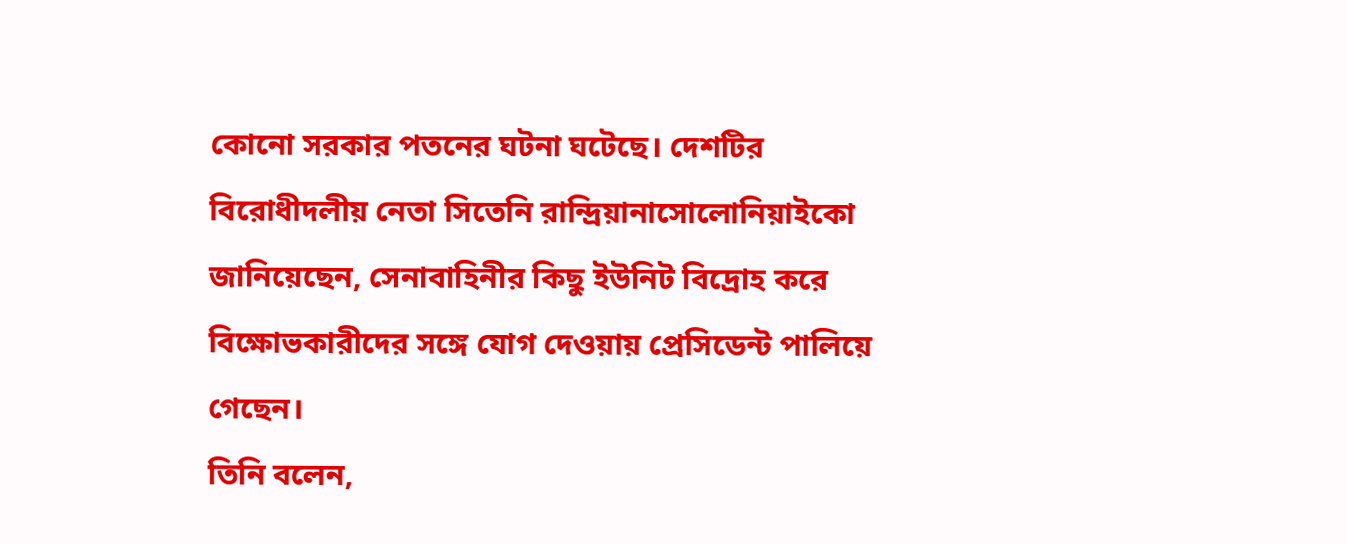কোনো সরকার পতনের ঘটনা ঘটেছে। দেশটির বিরোধীদলীয় নেতা সিতেনি রান্দ্রিয়ানাসোলোনিয়াইকো জানিয়েছেন, সেনাবাহিনীর কিছু ইউনিট বিদ্রোহ করে বিক্ষোভকারীদের সঙ্গে যোগ দেওয়ায় প্রেসিডেন্ট পালিয়ে গেছেন।
তিনি বলেন,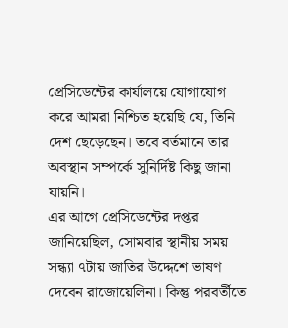প্রেসিডেন্টের কার্যালয়ে যোগাযোগ করে আমরা নিশ্চিত হয়েছি যে, তিনি দেশ ছেড়েছেন। তবে বর্তমানে তার অবস্থান সম্পর্কে সুনির্দিষ্ট কিছু জানা যায়নি।
এর আগে প্রেসিডেন্টের দপ্তর জানিয়েছিল, সোমবার স্থানীয় সময় সন্ধ্যা ৭টায় জাতির উদ্দেশে ভাষণ দেবেন রাজোয়েলিনা। কিন্তু পরবর্তীতে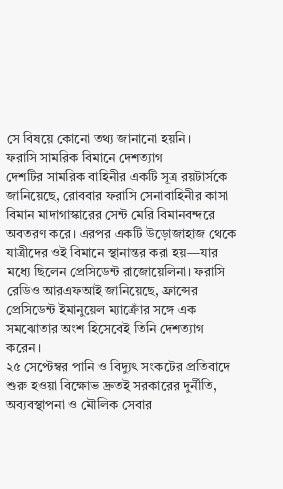সে বিষয়ে কোনো তথ্য জানানো হয়নি।
ফরাসি সামরিক বিমানে দেশত্যাগ
দেশটির সামরিক বাহিনীর একটি সূত্র রয়টার্সকে জানিয়েছে, রোববার ফরাসি সেনাবাহিনীর কাসা বিমান মাদাগাস্কারের সেন্ট মেরি বিমানবন্দরে অবতরণ করে। এরপর একটি উড়োজাহাজ থেকে যাত্রীদের ওই বিমানে স্থানান্তর করা হয়—যার মধ্যে ছিলেন প্রেসিডেন্ট রাজোয়েলিনা। ফরাসি রেডিও আরএফআই জানিয়েছে, ফ্রান্সের প্রেসিডেন্ট ইমানুয়েল ম্যাক্রোঁর সঙ্গে এক সমঝোতার অংশ হিসেবেই তিনি দেশত্যাগ করেন।
২৫ সেপ্টেম্বর পানি ও বিদ্যুৎ সংকটের প্রতিবাদে শুরু হওয়া বিক্ষোভ দ্রুতই সরকারের দুর্নীতি, অব্যবস্থাপনা ও মৌলিক সেবার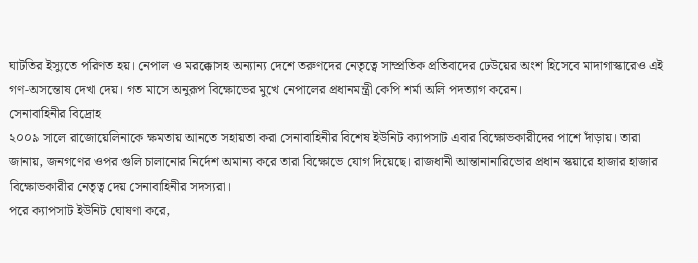ঘাটতির ইস্যুতে পরিণত হয়। নেপাল ও মরক্কোসহ অন্যান্য দেশে তরুণদের নেতৃত্বে সাম্প্রতিক প্রতিবাদের ঢেউয়ের অংশ হিসেবে মাদাগাস্কারেও এই গণ-অসন্তোষ দেখা দেয়। গত মাসে অনুরূপ বিক্ষোভের মুখে নেপালের প্রধানমন্ত্রী কেপি শর্মা অলি পদত্যাগ করেন।
সেনাবাহিনীর বিদ্রোহ
২০০৯ সালে রাজোয়েলিনাকে ক্ষমতায় আনতে সহায়তা করা সেনাবাহিনীর বিশেষ ইউনিট ক্যাপসাট এবার বিক্ষোভকারীদের পাশে দাঁড়ায়। তারা জানায়, জনগণের ওপর গুলি চালানোর নির্দেশ অমান্য করে তারা বিক্ষোভে যোগ দিয়েছে। রাজধানী আন্তানানারিভোর প্রধান স্কয়ারে হাজার হাজার বিক্ষোভকারীর নেতৃত্ব দেয় সেনাবাহিনীর সদস্যরা।
পরে ক্যাপসাট ইউনিট ঘোষণা করে,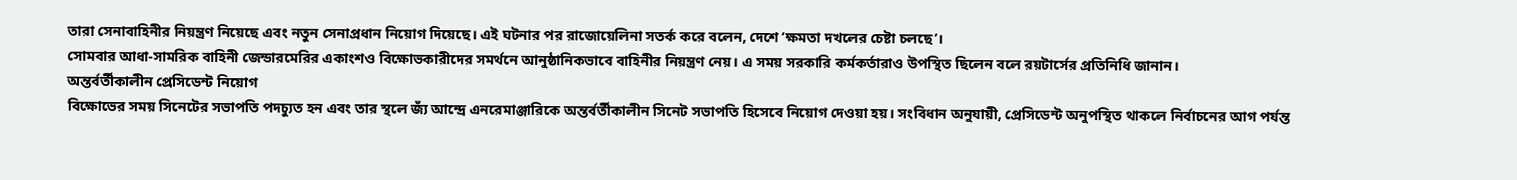তারা সেনাবাহিনীর নিয়ন্ত্রণ নিয়েছে এবং নতুন সেনাপ্রধান নিয়োগ দিয়েছে। এই ঘটনার পর রাজোয়েলিনা সতর্ক করে বলেন, দেশে ‘ক্ষমতা দখলের চেষ্টা চলছে’।
সোমবার আধা-সামরিক বাহিনী জেন্ডারমেরির একাংশও বিক্ষোভকারীদের সমর্থনে আনুষ্ঠানিকভাবে বাহিনীর নিয়ন্ত্রণ নেয়। এ সময় সরকারি কর্মকর্তারাও উপস্থিত ছিলেন বলে রয়টার্সের প্রতিনিধি জানান।
অন্তর্বর্তীকালীন প্রেসিডেন্ট নিয়োগ
বিক্ষোভের সময় সিনেটের সভাপতি পদচ্যুত হন এবং তার স্থলে জ্যঁ আন্দ্রে এনরেমাঞ্জারিকে অন্তর্বর্তীকালীন সিনেট সভাপতি হিসেবে নিয়োগ দেওয়া হয়। সংবিধান অনুযায়ী, প্রেসিডেন্ট অনুপস্থিত থাকলে নির্বাচনের আগ পর্যন্ত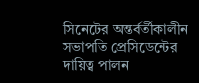সিনেটের অন্তর্বর্তীকালীন সভাপতি প্রেসিডেন্টের দায়িত্ব পালন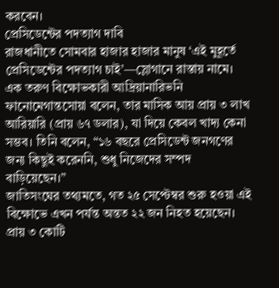করবেন।
প্রেসিডেন্টের পদত্যাগ দাবি
রাজধানীতে সোমবার হাজার হাজার মানুষ ‘এই মুহূর্তে প্রেসিডেন্টের পদত্যাগ চাই’—স্লোগানে রাস্তায় নামে। এক তরুণ বিক্ষোভকারী আদ্রিয়ানারিভনি ফানোমেগান্তসোয়া বলেন, তার মাসিক আয় প্রায় ৩ লাখ আরিয়ারি (প্রায় ৬৭ ডলার), যা দিয়ে কেবল খাদ্য কেনা সম্ভব। তিনি বলেন, “১৬ বছরে প্রেসিডেন্ট জনগণের জন্য কিছুই করেননি, শুধু নিজেদের সম্পদ বাড়িয়েছেন।”
জাতিসংঘের তথ্যমতে, গত ২৫ সেপ্টেম্বর শুরু হওয়া এই বিক্ষোভে এখন পর্যন্ত অন্তত ২২ জন নিহত হয়েছেন।
প্রায় ৩ কোটি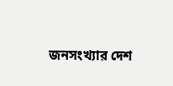জনসংখ্যার দেশ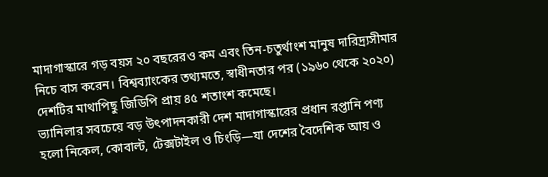মাদাগাস্কারে গড় বয়স ২০ বছরেরও কম এবং তিন-চতুর্থাংশ মানুষ দারিদ্র্যসীমার নিচে বাস করেন। বিশ্বব্যাংকের তথ্যমতে, স্বাধীনতার পর (১৯৬০ থেকে ২০২০) দেশটির মাথাপিছু জিডিপি প্রায় ৪৫ শতাংশ কমেছে।
ভ্যানিলার সবচেয়ে বড় উৎপাদনকারী দেশ মাদাগাস্কারের প্রধান রপ্তানি পণ্য হলো নিকেল, কোবাল্ট, টেক্সটাইল ও চিংড়ি—যা দেশের বৈদেশিক আয় ও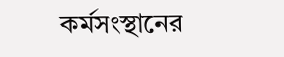কর্মসংস্থানের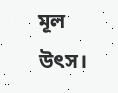মূল উৎস।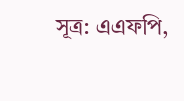সূত্র: এএফপি,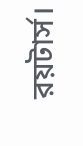রয়টার্স।